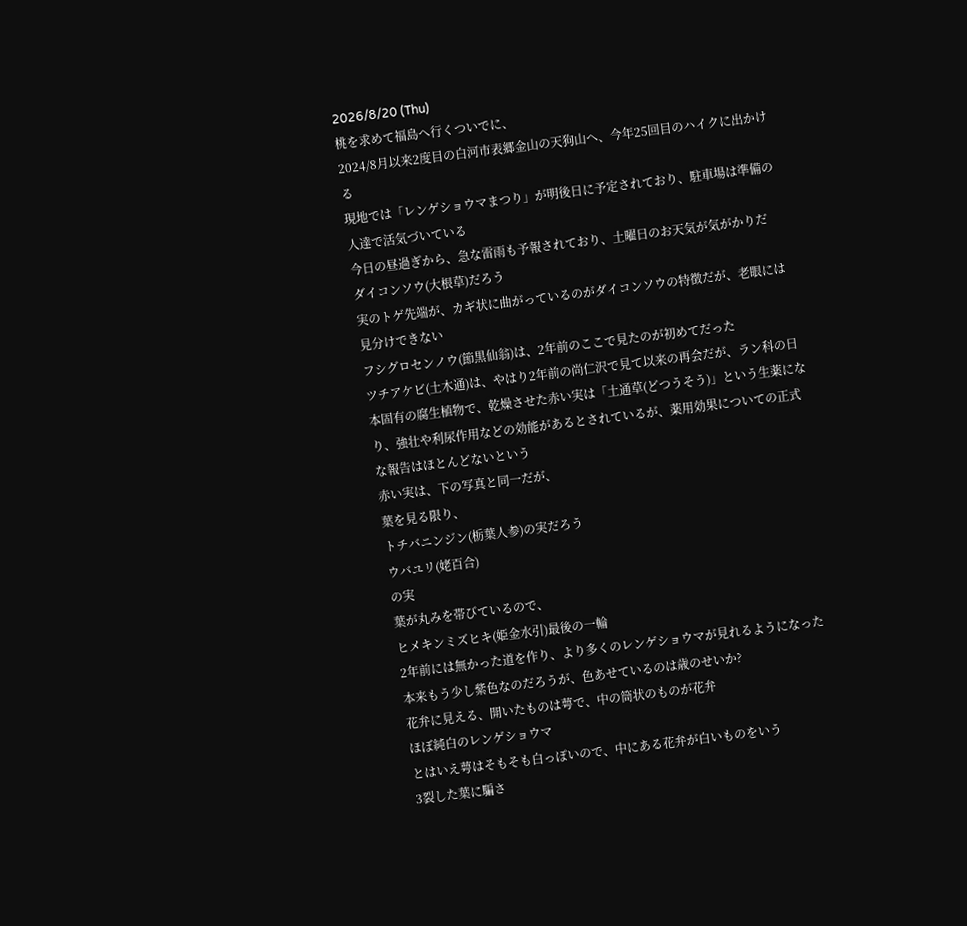2026/8/20 (Thu)
桃を求めて福島へ行くついでに、
2024/8月以来2度目の白河市表郷金山の天狗山へ、今年25回目のハイクに出かける
現地では「レンゲショウマまつり」が明後日に予定されており、駐車場は準備の人達で活気づいている
今日の昼過ぎから、急な雷雨も予報されており、土曜日のお天気が気がかりだ
ダイコンソウ(大根草)だろう
実のトゲ先端が、カギ状に曲がっているのがダイコンソウの特徴だが、老眼には見分けできない
フシグロセンノウ(節黒仙翁)は、2年前のここで見たのが初めてだった
ツチアケビ(土木通)は、やはり2年前の尚仁沢で見て以来の再会だが、ラン科の日本固有の腐生植物で、乾燥させた赤い実は「土通草(どつうそう)」という生薬になり、強壮や利尿作用などの効能があるとされているが、薬用効果についての正式な報告はほとんどないという
赤い実は、下の写真と同一だが、
葉を見る限り、
トチバニンジン(栃葉人参)の実だろう
ウバユリ(姥百合)
の実
葉が丸みを帯びているので、
ヒメキンミズヒキ(姫金水引)最後の一輪
2年前には無かった道を作り、より多くのレンゲショウマが見れるようになった
本来もう少し紫色なのだろうが、色あせているのは歳のせいか?
花弁に見える、開いたものは萼で、中の筒状のものが花弁
ほぼ純白のレンゲショウマ
とはいえ萼はそもそも白っぽいので、中にある花弁が白いものをいう
3裂した葉に騙さ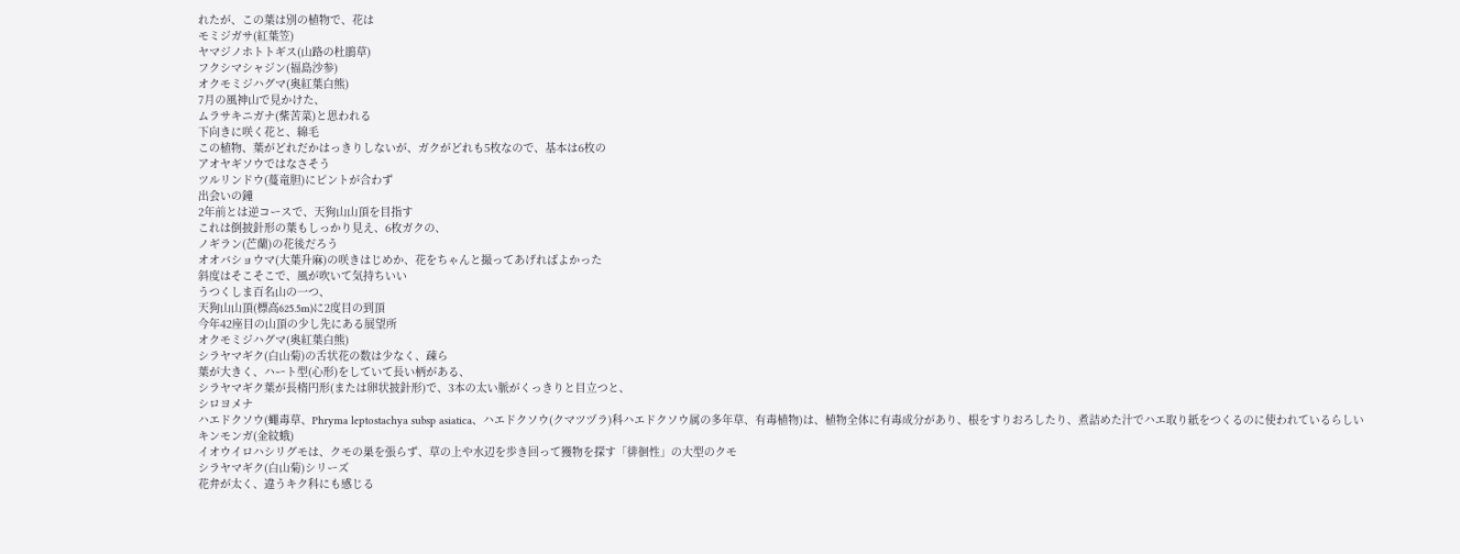れたが、この葉は別の植物で、花は
モミジガサ(紅葉笠)
ヤマジノホトトギス(山路の杜鵑草)
フクシマシャジン(福島沙参)
オクモミジハグマ(奥紅葉白熊)
7月の風神山で見かけた、
ムラサキニガナ(紫苦菜)と思われる
下向きに咲く花と、綿毛
この植物、葉がどれだかはっきりしないが、ガクがどれも5枚なので、基本は6枚の
アオヤギソウではなさそう
ツルリンドウ(蔓竜胆)にピントが合わず
出会いの鐘
2年前とは逆コースで、天狗山山頂を目指す
これは倒披針形の葉もしっかり見え、6枚ガクの、
ノギラン(芒蘭)の花後だろう
オオバショウマ(大葉升麻)の咲きはじめか、花をちゃんと撮ってあげればよかった
斜度はそこそこで、風が吹いて気持ちいい
うつくしま百名山の一つ、
天狗山山頂(標高625.5m)に2度目の到頂
今年42座目の山頂の少し先にある展望所
オクモミジハグマ(奥紅葉白熊)
シラヤマギク(白山菊)の舌状花の数は少なく、疎ら
葉が大きく、ハート型(心形)をしていて長い柄がある、
シラヤマギク葉が長楕円形(または卵状披針形)で、3本の太い脈がくっきりと目立つと、
シロヨメナ
ハエドクソウ(蠅毒草、Phryma leptostachya subsp asiatica、ハエドクソウ(クマツヅラ)科ハエドクソウ属の多年草、有毒植物)は、植物全体に有毒成分があり、根をすりおろしたり、煮詰めた汁でハエ取り紙をつくるのに使われているらしい
キンモンガ(金紋蛾)
イオウイロハシリグモは、クモの巣を張らず、草の上や水辺を歩き回って獲物を探す「徘徊性」の大型のクモ
シラヤマギク(白山菊)シリーズ
花弁が太く、違うキク科にも感じる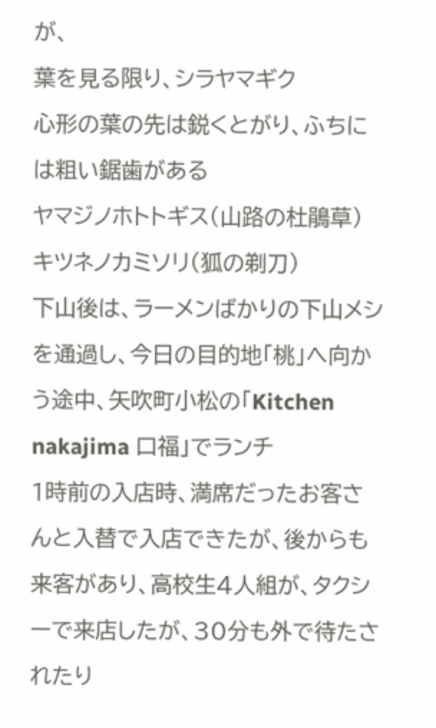が、
葉を見る限り、シラヤマギク
心形の葉の先は鋭くとがり、ふちには粗い鋸歯がある
ヤマジノホトトギス(山路の杜鵑草)
キツネノカミソリ(狐の剃刀)
下山後は、ラーメンばかりの下山メシを通過し、今日の目的地「桃」へ向かう途中、矢吹町小松の「Kitchen nakajima 口福」でランチ
1時前の入店時、満席だったお客さんと入替で入店できたが、後からも来客があり、高校生4人組が、タクシーで来店したが、30分も外で待たされたり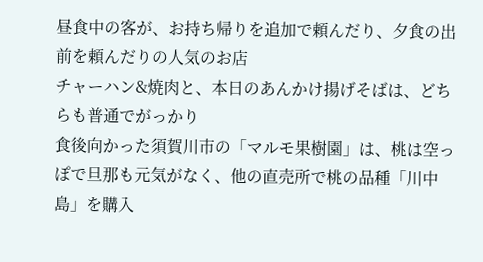昼食中の客が、お持ち帰りを追加で頼んだり、夕食の出前を頼んだりの人気のお店
チャーハン&焼肉と、本日のあんかけ揚げそばは、どちらも普通でがっかり
食後向かった須賀川市の「マルモ果樹園」は、桃は空っぽで旦那も元気がなく、他の直売所で桃の品種「川中島」を購入